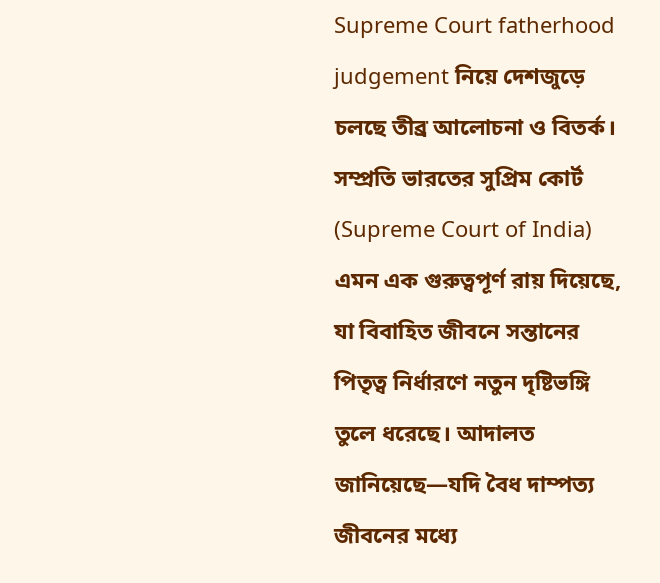Supreme Court fatherhood judgement নিয়ে দেশজুড়ে চলছে তীব্র আলোচনা ও বিতর্ক। সম্প্রতি ভারতের সুপ্রিম কোর্ট (Supreme Court of India) এমন এক গুরুত্বপূর্ণ রায় দিয়েছে, যা বিবাহিত জীবনে সন্তানের পিতৃত্ব নির্ধারণে নতুন দৃষ্টিভঙ্গি তুলে ধরেছে। আদালত জানিয়েছে—যদি বৈধ দাম্পত্য জীবনের মধ্যে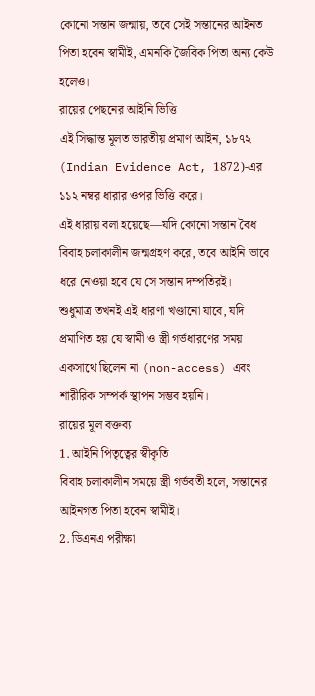কোনো সন্তান জন্মায়, তবে সেই সন্তানের আইনত পিতা হবেন স্বামীই, এমনকি জৈবিক পিতা অন্য কেউ হলেও।
রায়ের পেছনের আইনি ভিত্তি
এই সিদ্ধান্ত মূলত ভারতীয় প্রমাণ আইন, ১৮৭২ (Indian Evidence Act, 1872)-এর ১১২ নম্বর ধারার ওপর ভিত্তি করে।
এই ধারায় বলা হয়েছে—যদি কোনো সন্তান বৈধ বিবাহ চলাকালীন জন্মগ্রহণ করে, তবে আইনি ভাবে ধরে নেওয়া হবে যে সে সন্তান দম্পতিরই।
শুধুমাত্র তখনই এই ধারণা খণ্ডানো যাবে, যদি প্রমাণিত হয় যে স্বামী ও স্ত্রী গর্ভধারণের সময় একসাথে ছিলেন না (non-access) এবং শারীরিক সম্পর্ক স্থাপন সম্ভব হয়নি।
রায়ের মূল বক্তব্য
1. আইনি পিতৃত্বের স্বীকৃতি
বিবাহ চলাকালীন সময়ে স্ত্রী গর্ভবতী হলে, সন্তানের আইনগত পিতা হবেন স্বামীই।
2. ডিএনএ পরীক্ষা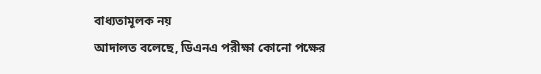বাধ্যতামূলক নয়
আদালত বলেছে, ডিএনএ পরীক্ষা কোনো পক্ষের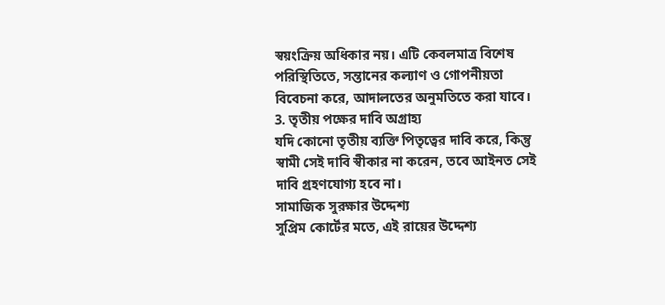স্বয়ংক্রিয় অধিকার নয়। এটি কেবলমাত্র বিশেষ পরিস্থিতিতে, সন্তানের কল্যাণ ও গোপনীয়তা বিবেচনা করে, আদালতের অনুমতিতে করা যাবে।
3. তৃতীয় পক্ষের দাবি অগ্রাহ্য
যদি কোনো তৃতীয় ব্যক্তি পিতৃত্বের দাবি করে, কিন্তু স্বামী সেই দাবি স্বীকার না করেন, তবে আইনত সেই দাবি গ্রহণযোগ্য হবে না।
সামাজিক সুরক্ষার উদ্দেশ্য
সুপ্রিম কোর্টের মতে, এই রায়ের উদ্দেশ্য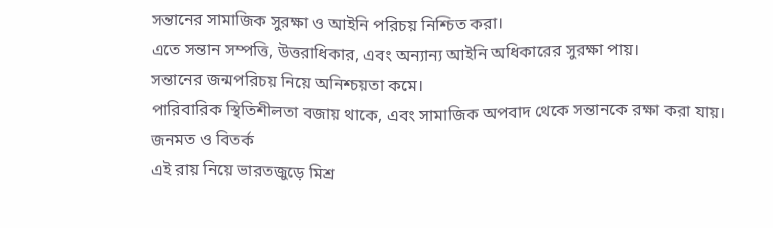সন্তানের সামাজিক সুরক্ষা ও আইনি পরিচয় নিশ্চিত করা।
এতে সন্তান সম্পত্তি, উত্তরাধিকার, এবং অন্যান্য আইনি অধিকারের সুরক্ষা পায়।
সন্তানের জন্মপরিচয় নিয়ে অনিশ্চয়তা কমে।
পারিবারিক স্থিতিশীলতা বজায় থাকে, এবং সামাজিক অপবাদ থেকে সন্তানকে রক্ষা করা যায়।
জনমত ও বিতর্ক
এই রায় নিয়ে ভারতজুড়ে মিশ্র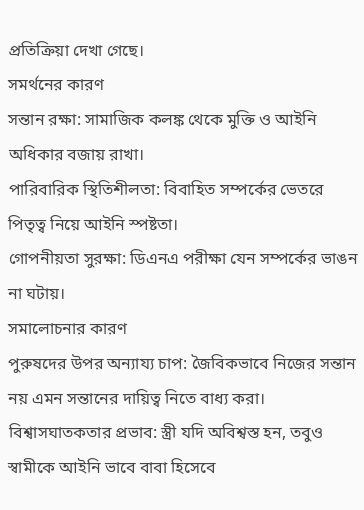প্রতিক্রিয়া দেখা গেছে।
সমর্থনের কারণ
সন্তান রক্ষা: সামাজিক কলঙ্ক থেকে মুক্তি ও আইনি অধিকার বজায় রাখা।
পারিবারিক স্থিতিশীলতা: বিবাহিত সম্পর্কের ভেতরে পিতৃত্ব নিয়ে আইনি স্পষ্টতা।
গোপনীয়তা সুরক্ষা: ডিএনএ পরীক্ষা যেন সম্পর্কের ভাঙন না ঘটায়।
সমালোচনার কারণ
পুরুষদের উপর অন্যায্য চাপ: জৈবিকভাবে নিজের সন্তান নয় এমন সন্তানের দায়িত্ব নিতে বাধ্য করা।
বিশ্বাসঘাতকতার প্রভাব: স্ত্রী যদি অবিশ্বস্ত হন, তবুও স্বামীকে আইনি ভাবে বাবা হিসেবে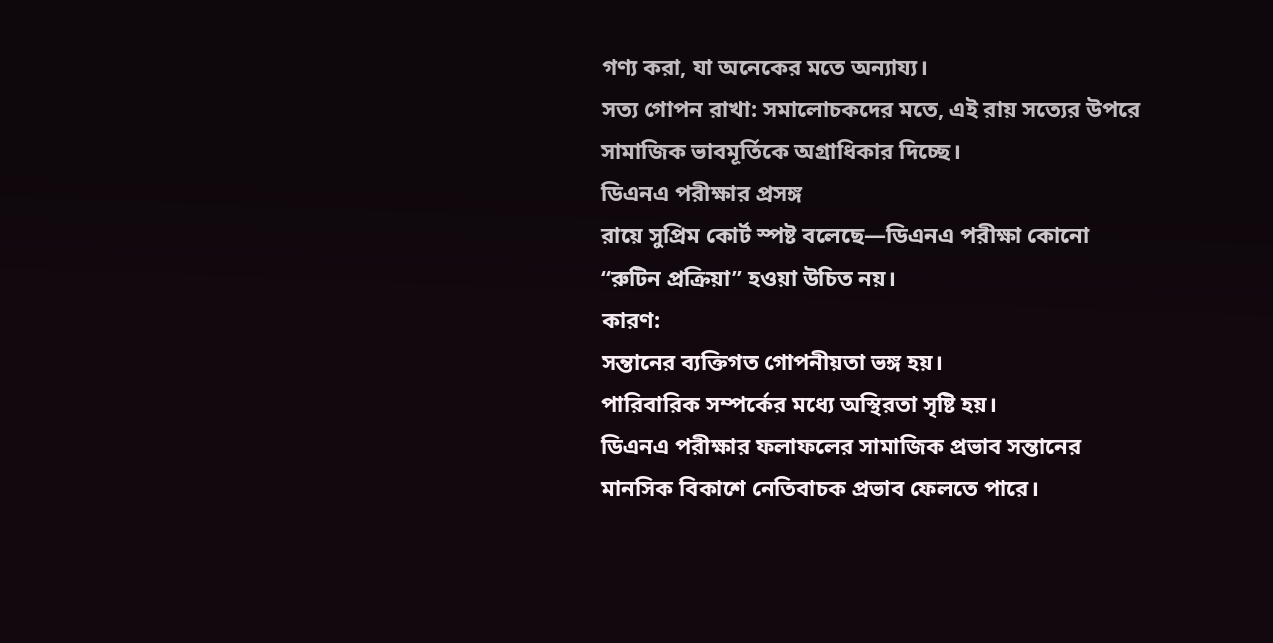গণ্য করা, যা অনেকের মতে অন্যায্য।
সত্য গোপন রাখা: সমালোচকদের মতে, এই রায় সত্যের উপরে সামাজিক ভাবমূর্তিকে অগ্রাধিকার দিচ্ছে।
ডিএনএ পরীক্ষার প্রসঙ্গ
রায়ে সুপ্রিম কোর্ট স্পষ্ট বলেছে—ডিএনএ পরীক্ষা কোনো “রুটিন প্রক্রিয়া” হওয়া উচিত নয়।
কারণ:
সন্তানের ব্যক্তিগত গোপনীয়তা ভঙ্গ হয়।
পারিবারিক সম্পর্কের মধ্যে অস্থিরতা সৃষ্টি হয়।
ডিএনএ পরীক্ষার ফলাফলের সামাজিক প্রভাব সন্তানের মানসিক বিকাশে নেতিবাচক প্রভাব ফেলতে পারে।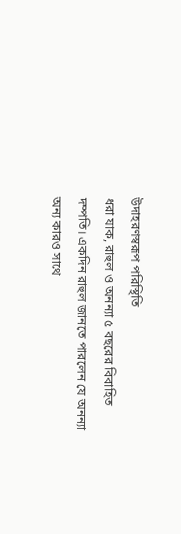উদাহরণস্বরূপ পরিস্থিতি
ধরা যাক, রাহুল ও অনন্যা ৫ বছরের বিবাহিত দম্পতি। একদিন রাহুল জানতে পারলেন যে অনন্যা অন্য কারও সাথে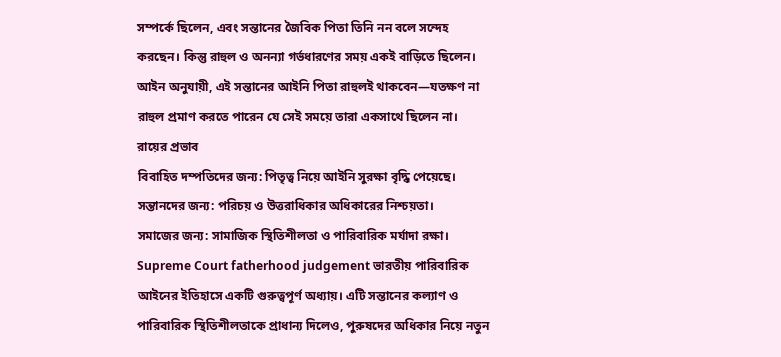সম্পর্কে ছিলেন, এবং সন্তানের জৈবিক পিতা তিনি নন বলে সন্দেহ করছেন। কিন্তু রাহুল ও অনন্যা গর্ভধারণের সময় একই বাড়িতে ছিলেন।
আইন অনুযায়ী, এই সন্তানের আইনি পিতা রাহুলই থাকবেন—যতক্ষণ না রাহুল প্রমাণ করতে পারেন যে সেই সময়ে তারা একসাথে ছিলেন না।
রায়ের প্রভাব
বিবাহিত দম্পতিদের জন্য: পিতৃত্ব নিয়ে আইনি সুরক্ষা বৃদ্ধি পেয়েছে।
সন্তানদের জন্য: পরিচয় ও উত্তরাধিকার অধিকারের নিশ্চয়তা।
সমাজের জন্য: সামাজিক স্থিতিশীলতা ও পারিবারিক মর্যাদা রক্ষা।
Supreme Court fatherhood judgement ভারতীয় পারিবারিক আইনের ইতিহাসে একটি গুরুত্বপূর্ণ অধ্যায়। এটি সন্তানের কল্যাণ ও পারিবারিক স্থিতিশীলতাকে প্রাধান্য দিলেও, পুরুষদের অধিকার নিয়ে নতুন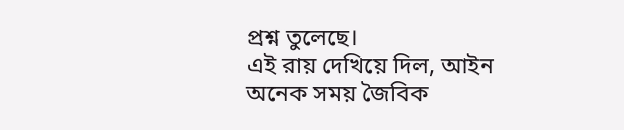প্রশ্ন তুলেছে।
এই রায় দেখিয়ে দিল, আইন অনেক সময় জৈবিক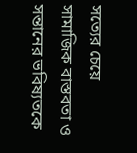সত্যের চেয়ে সামাজিক বাস্তবতা ও সন্তানের ভবিষ্যতকে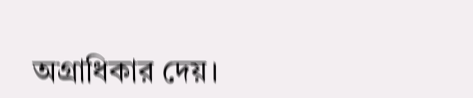অগ্রাধিকার দেয়।